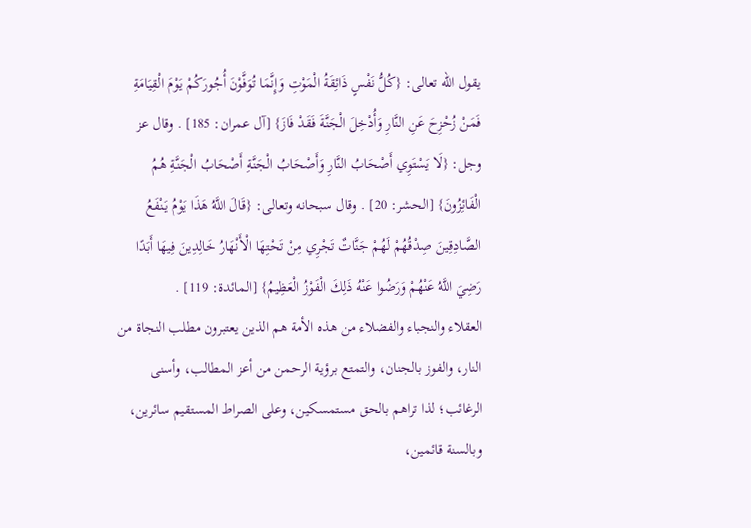يقول الله تعالى: {كُلُّ نَفْسٍ ذَائِقَةُ الْمَوْتِ وَإِنَّمَا تُوَفَّوْنَ أُجُورَكُمْ يَوْمَ الْقِيَامَةِ فَمَنْ زُحْزِحَ عَنِ النَّارِ وَأُدْخِلَ الْجَنَّةَ فَقَدْ فَازَ} [آل عمران: 185] . وقال عز وجل: {لَا يَسْتَوِي أَصْحَابُ النَّارِ وَأَصْحَابُ الْجَنَّةِ أَصْحَابُ الْجَنَّةِ هُمُ الْفَائِزُونَ} [الحشر: 20] . وقال سبحانه وتعالى: {قَالَ اللَّهُ هَذَا يَوْمُ يَنْفَعُ الصَّادِقِينَ صِدْقُهُمْ لَهُمْ جَنَّاتٌ تَجْرِي مِنْ تَحْتِهَا الْأَنْهَارُ خَالِدِينَ فِيهَا أَبَدًا رَضِيَ اللَّهُ عَنْهُمْ وَرَضُوا عَنْهُ ذَلِكَ الْفَوْزُ الْعَظِيمُ} [المائدة: 119] .
العقلاء والنجباء والفضلاء من هذه الأمة هم الذين يعتبرون مطلب النجاة من النار، والفوز بالجنان، والتمتع برؤية الرحمن من أعز المطالب، وأسنى الرغائب؛ لذا تراهم بالحق مستمسكين، وعلى الصراط المستقيم سائرين، وبالسنة قائمين،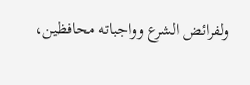ولفرائض الشرع وواجباته محافظين،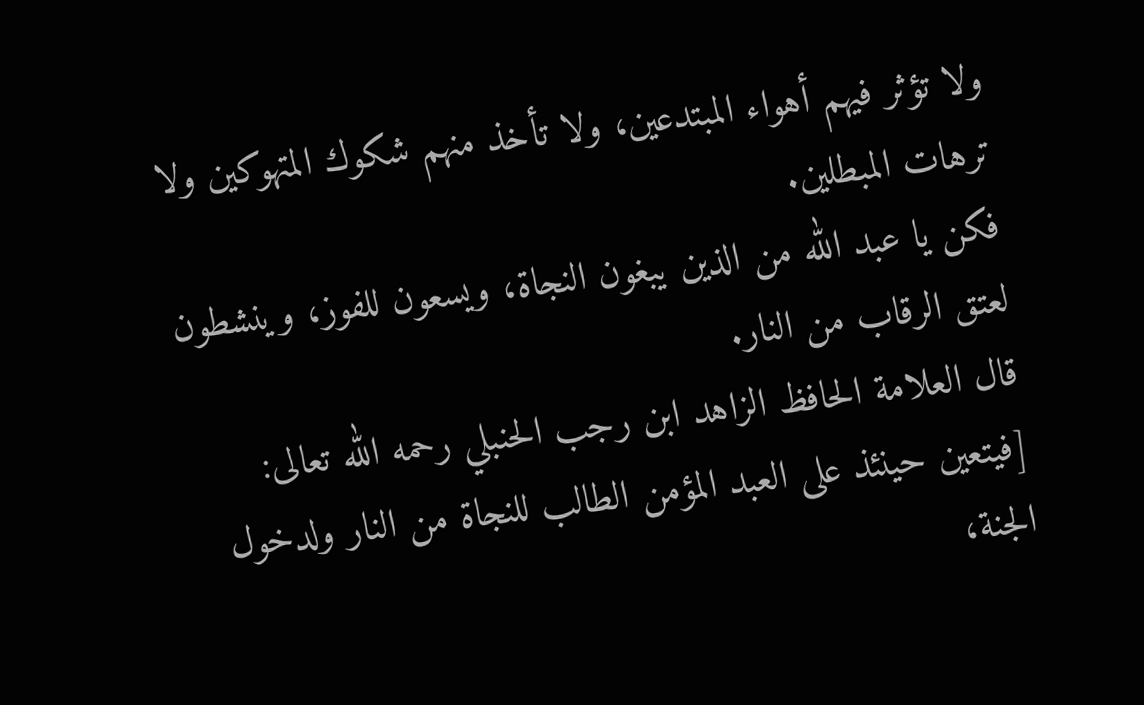ولا تؤثر فيهم أهواء المبتدعين، ولا تأخذ منهم شكوك المتهوكين ولا ترهات المبطلين.
فكن يا عبد الله من الذين يبغون النجاة، ويسعون للفوز، وينشطون لعتق الرقاب من النار.
قال العلامة الحافظ الزاهد ابن رجب الحنبلي رحمه الله تعالى:
[فيتعين حينئذ على العبد المؤمن الطالب للنجاة من النار ولدخول الجنة،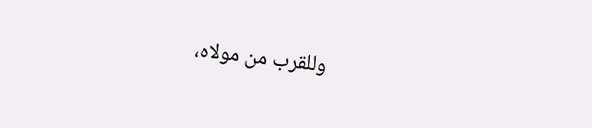وللقرب من مولاه،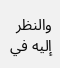والنظر إليه في